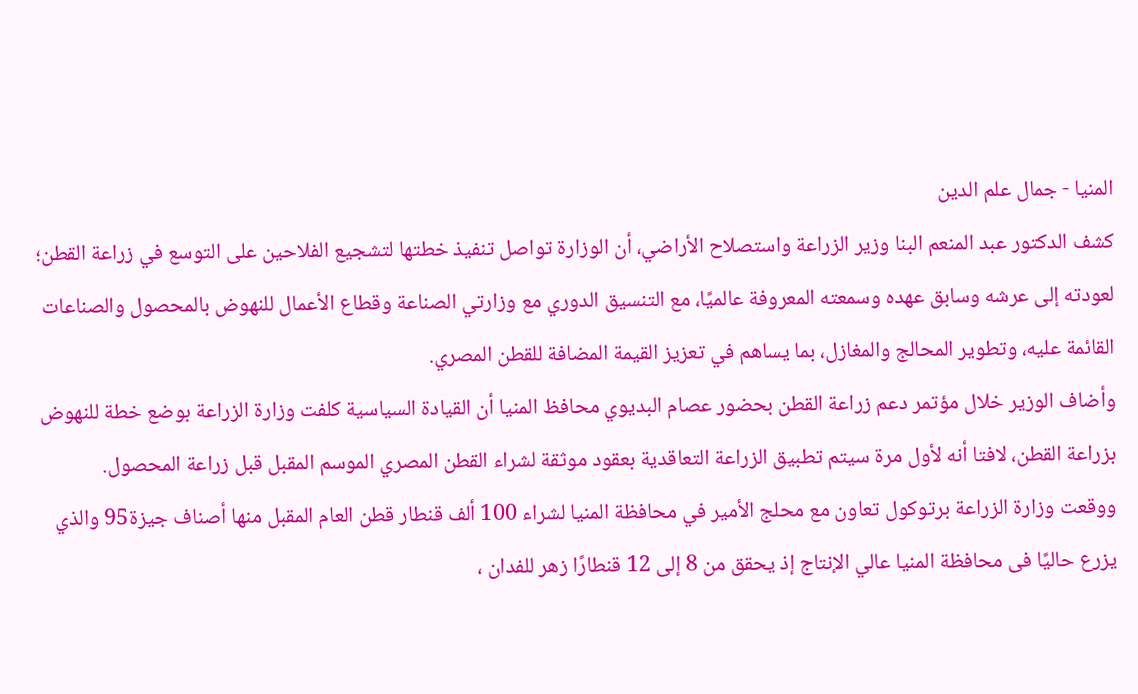المنيا - جمال علم الدين
كشف الدكتور عبد المنعم البنا وزير الزراعة واستصلاح الأراضي، أن الوزارة تواصل تنفيذ خطتها لتشجيع الفلاحين على التوسع في زراعة القطن؛ لعودته إلى عرشه وسابق عهده وسمعته المعروفة عالميًا، مع التنسيق الدوري مع وزارتي الصناعة وقطاع الأعمال للنهوض بالمحصول والصناعات القائمة عليه، وتطوير المحالج والمغازل، بما يساهم في تعزيز القيمة المضافة للقطن المصري.
وأضاف الوزير خلال مؤتمر دعم زراعة القطن بحضور عصام البديوي محافظ المنيا أن القيادة السياسية كلفت وزارة الزراعة بوضع خطة للنهوض بزراعة القطن، لافتا أنه لأول مرة سيتم تطبيق الزراعة التعاقدية بعقود موثقة لشراء القطن المصري الموسم المقبل قبل زراعة المحصول.
ووقعت وزارة الزراعة برتوكول تعاون مع محلج الأمير في محافظة المنيا لشراء 100 ألف قنطار قطن العام المقبل منها أصناف جيزة95 والذي يزرع حاليًا فى محافظة المنيا عالي الإنتاج إذ يحقق من 8 إلى 12 قنطارًا زهر للفدان ،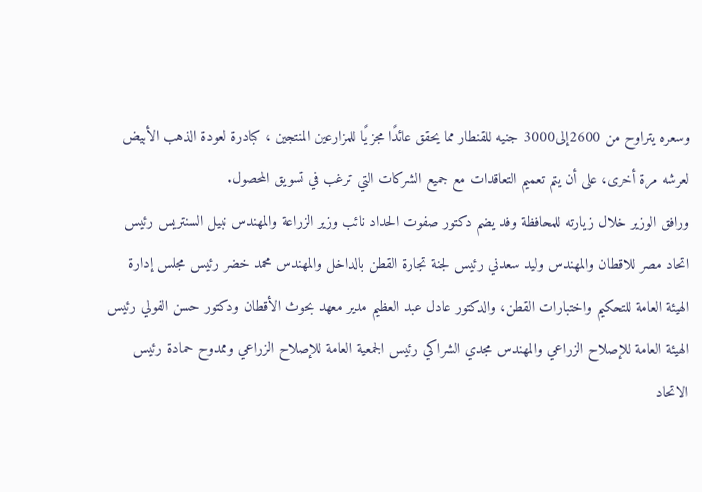وسعره يتراوح من 2600إلى3000 جنيه للقنطار مما يحقق عائدًا مجزيًا للمزارعين المنتجين ، كبادرة لعودة الذهب الأبيض لعرشه مرة أخرى، على أن يتم تعميم التعاقدات مع جميع الشركات التي ترغب في تسويق المحصول.
ورافق الوزير خلال زيارته للمحافظة وفد يضم دكتور صفوت الحداد نائب وزير الزراعة والمهندس نبيل السنتريس رئيس اتحاد مصر للاقطان والمهندس وليد سعدني رئيس لجنة تجارة القطن بالداخل والمهندس محمد خضر رئيس مجلس إدارة الهيئة العامة للتحكيم واختبارات القطن، والدكتور عادل عبد العظيم مدير معهد بحوث الأقطان ودكتور حسن الفولي رئيس الهيئة العامة للإصلاح الزراعي والمهندس مجدي الشراكي رئيس الجمعية العامة للإصلاح الزراعي وممدوح حمادة رئيس الاتحاد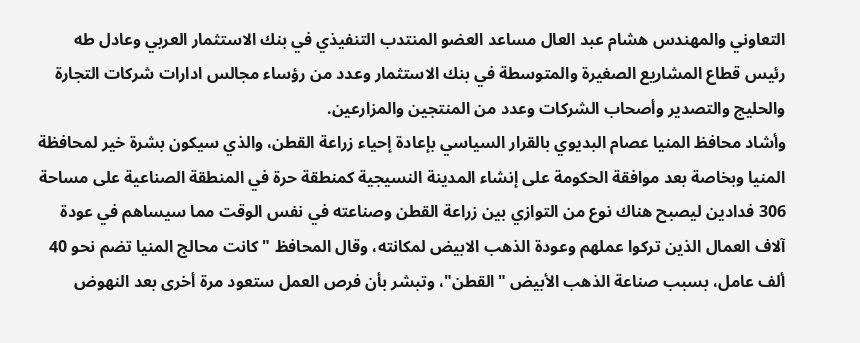التعاوني والمهندس هشام عبد العال مساعد العضو المنتدب التنفيذي في بنك الاستثمار العربي وعادل طه رئيس قطاع المشاريع الصغيرة والمتوسطة في بنك الاستثمار وعدد من رؤساء مجالس ادارات شركات التجارة والحليج والتصدير وأصحاب الشركات وعدد من المنتجين والمزارعين.
وأشاد محافظ المنيا عصام البديوي بالقرار السياسي بإعادة إحياء زراعة القطن، والذي سيكون بشرة خير لمحافظة المنيا وبخاصة بعد موافقة الحكومة على إنشاء المدينة النسيجية كمنطقة حرة في المنطقة الصناعية على مساحة 306 فدادين ليصبح هناك نوع من التوازي بين زراعة القطن وصناعته في نفس الوقت مما سيساهم في عودة آلاف العمال الذين تركوا عملهم وعودة الذهب الابيض لمكانته، وقال المحافظ "كانت محالج المنيا تضم نحو 40 ألف عامل، بسبب صناعة الذهب الأبيض "القطن"، وتبشر بأن فرص العمل ستعود مرة أخرى بعد النهوض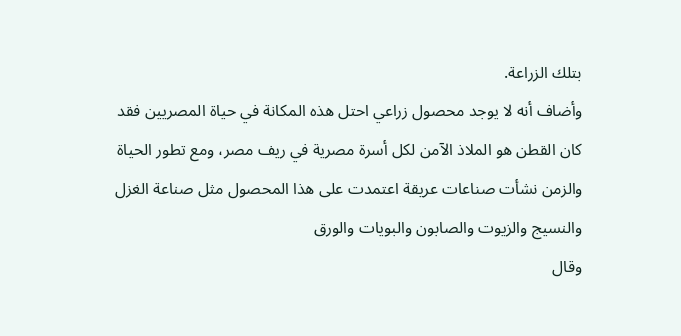بتلك الزراعة.
وأضاف أنه لا يوجد محصول زراعي احتل هذه المكانة في حياة المصريين فقد كان القطن هو الملاذ الآمن لكل أسرة مصرية في ريف مصر، ومع تطور الحياة والزمن نشأت صناعات عريقة اعتمدت على هذا المحصول مثل صناعة الغزل والنسيج والزيوت والصابون والبويات والورق
وقال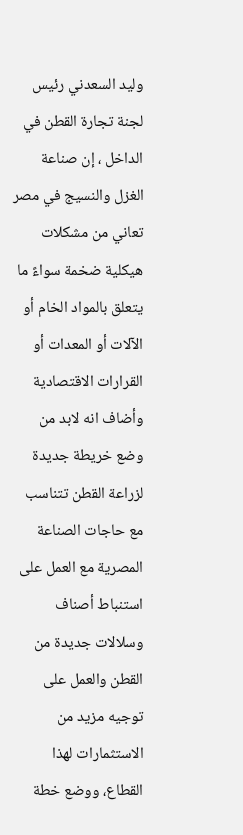وليد السعدني رئيس لجنة تجارة القطن في الداخل ، إن صناعة الغزل والنسيج في مصر تعاني من مشكلات هيكلية ضخمة سواءً ما يتعلق بالمواد الخام أو الآلات أو المعدات أو القرارات الاقتصادية
وأضاف انه لابد من وضع خريطة جديدة لزراعة القطن تتناسب مع حاجات الصناعة المصرية مع العمل على استنباط أصناف وسلالات جديدة من القطن والعمل على توجيه مزيد من الاستثمارات لهذا القطاع، ووضع خطة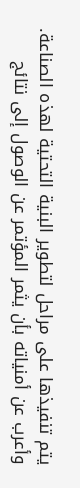يتم تنفيذها على مراحل لتطوير البنية التحتية لهذه الصناعة.
وأعرب عن أمنياته بأن يثمر المؤتمر عن الوصول إلى نتائج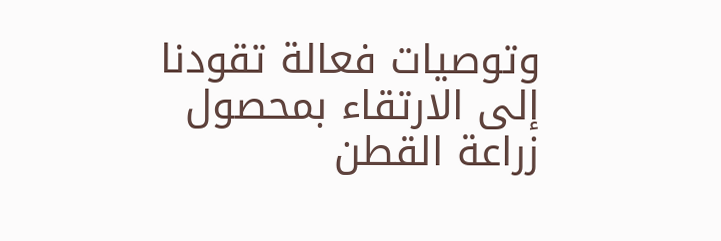وتوصيات فعالة تقودنا إلى الارتقاء بمحصول زراعة القطن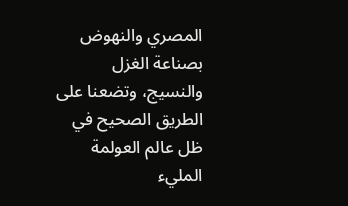المصري والنهوض بصناعة الغزل والنسيج، وتضعنا على الطريق الصحيح في ظل عالم العولمة المليء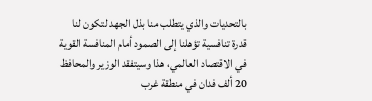بالتحديات والذي يتطلب منا بذل الجهد لتكون لنا قدرة تنافسية تؤهلنا إلى الصمود أمام المنافسة القوية في الاقتصاد العالمي، هذا وسيتفقد الوزير والمحافظ 20 ألف فدان في منطقة غرب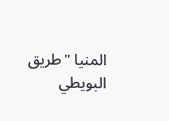المنيا "طريق البويطي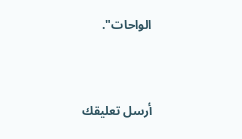الواحات".


أرسل تعليقك